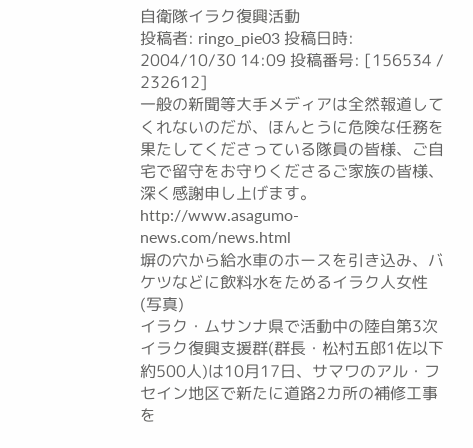自衛隊イラク復興活動
投稿者: ringo_pie03 投稿日時: 2004/10/30 14:09 投稿番号: [156534 / 232612]
一般の新聞等大手メディアは全然報道してくれないのだが、ほんとうに危険な任務を果たしてくださっている隊員の皆様、ご自宅で留守をお守りくださるご家族の皆様、深く感謝申し上げます。
http://www.asagumo-news.com/news.html
塀の穴から給水車のホースを引き込み、バケツなどに飲料水をためるイラク人女性(写真)
イラク・ムサンナ県で活動中の陸自第3次イラク復興支援群(群長・松村五郎1佐以下約500人)は10月17日、サマワのアル・フセイン地区で新たに道路2カ所の補修工事を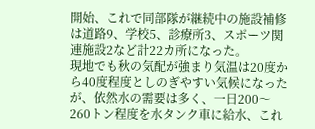開始、これで同部隊が継続中の施設補修は道路9、学校5、診療所3、スポーツ関連施設2など計22カ所になった。
現地でも秋の気配が強まり気温は20度から40度程度としのぎやすい気候になったが、依然水の需要は多く、一日200〜260トン程度を水タンク車に給水、これ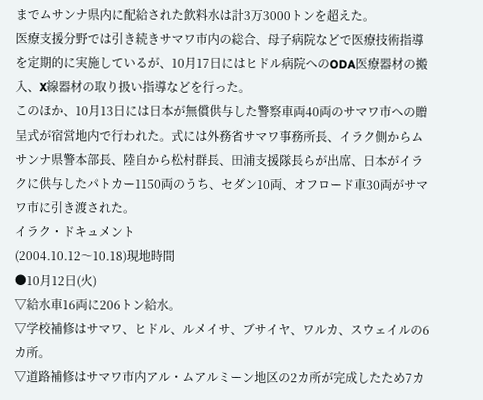までムサンナ県内に配給された飲料水は計3万3000トンを超えた。
医療支援分野では引き続きサマワ市内の総合、母子病院などで医療技術指導を定期的に実施しているが、10月17日にはヒドル病院へのODA医療器材の搬入、X線器材の取り扱い指導などを行った。
このほか、10月13日には日本が無償供与した警察車両40両のサマワ市への贈呈式が宿営地内で行われた。式には外務省サマワ事務所長、イラク側からムサンナ県警本部長、陸自から松村群長、田浦支援隊長らが出席、日本がイラクに供与したパトカー1150両のうち、セダン10両、オフロード車30両がサマワ市に引き渡された。
イラク・ドキュメント
(2004.10.12〜10.18)現地時間
●10月12日(火)
▽給水車16両に206トン給水。
▽学校補修はサマワ、ヒドル、ルメイサ、ブサイヤ、ワルカ、スウェイルの6カ所。
▽道路補修はサマワ市内アル・ムアルミーン地区の2カ所が完成したため7カ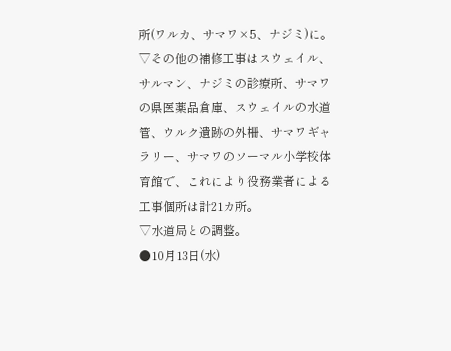所(ワルカ、サマワ×5、ナジミ)に。
▽その他の補修工事はスウェイル、サルマン、ナジミの診療所、サマワの県医薬品倉庫、スウェイルの水道管、ウルク遺跡の外柵、サマワギャラリー、サマワのソーマル小学校体育館で、これにより役務業者による工事個所は計21カ所。
▽水道局との調整。
●10月13日(水)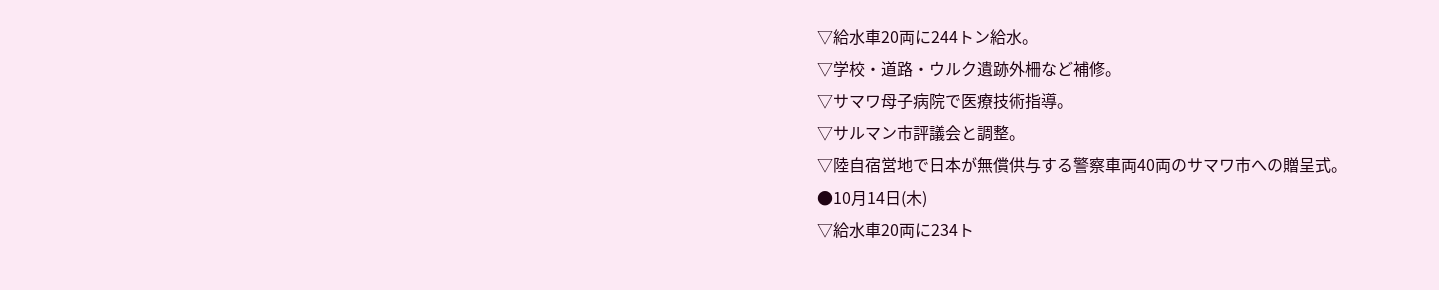▽給水車20両に244トン給水。
▽学校・道路・ウルク遺跡外柵など補修。
▽サマワ母子病院で医療技術指導。
▽サルマン市評議会と調整。
▽陸自宿営地で日本が無償供与する警察車両40両のサマワ市への贈呈式。
●10月14日(木)
▽給水車20両に234ト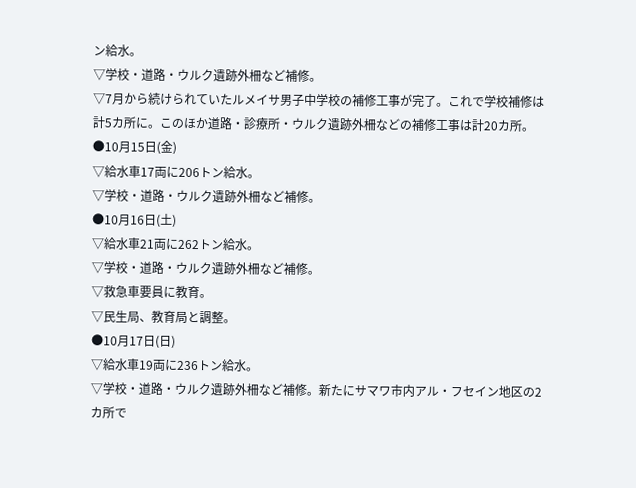ン給水。
▽学校・道路・ウルク遺跡外柵など補修。
▽7月から続けられていたルメイサ男子中学校の補修工事が完了。これで学校補修は計5カ所に。このほか道路・診療所・ウルク遺跡外柵などの補修工事は計20カ所。
●10月15日(金)
▽給水車17両に206トン給水。
▽学校・道路・ウルク遺跡外柵など補修。
●10月16日(土)
▽給水車21両に262トン給水。
▽学校・道路・ウルク遺跡外柵など補修。
▽救急車要員に教育。
▽民生局、教育局と調整。
●10月17日(日)
▽給水車19両に236トン給水。
▽学校・道路・ウルク遺跡外柵など補修。新たにサマワ市内アル・フセイン地区の2カ所で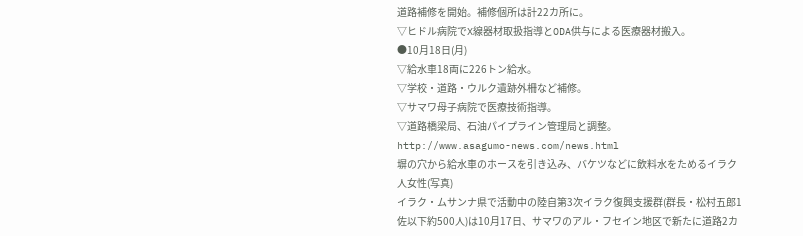道路補修を開始。補修個所は計22カ所に。
▽ヒドル病院でX線器材取扱指導とODA供与による医療器材搬入。
●10月18日(月)
▽給水車18両に226トン給水。
▽学校・道路・ウルク遺跡外柵など補修。
▽サマワ母子病院で医療技術指導。
▽道路橋梁局、石油パイプライン管理局と調整。
http://www.asagumo-news.com/news.html
塀の穴から給水車のホースを引き込み、バケツなどに飲料水をためるイラク人女性(写真)
イラク・ムサンナ県で活動中の陸自第3次イラク復興支援群(群長・松村五郎1佐以下約500人)は10月17日、サマワのアル・フセイン地区で新たに道路2カ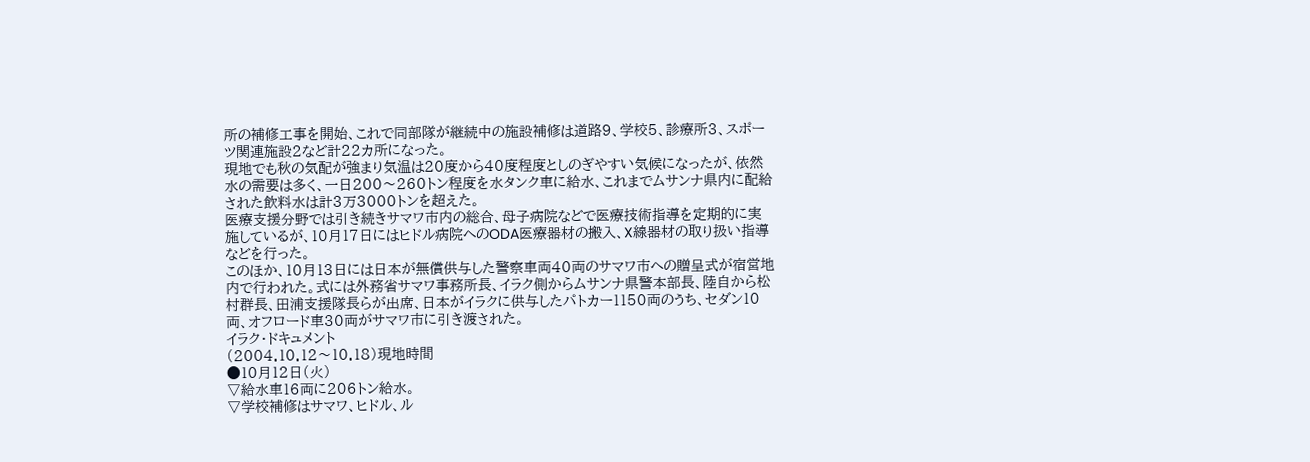所の補修工事を開始、これで同部隊が継続中の施設補修は道路9、学校5、診療所3、スポーツ関連施設2など計22カ所になった。
現地でも秋の気配が強まり気温は20度から40度程度としのぎやすい気候になったが、依然水の需要は多く、一日200〜260トン程度を水タンク車に給水、これまでムサンナ県内に配給された飲料水は計3万3000トンを超えた。
医療支援分野では引き続きサマワ市内の総合、母子病院などで医療技術指導を定期的に実施しているが、10月17日にはヒドル病院へのODA医療器材の搬入、X線器材の取り扱い指導などを行った。
このほか、10月13日には日本が無償供与した警察車両40両のサマワ市への贈呈式が宿営地内で行われた。式には外務省サマワ事務所長、イラク側からムサンナ県警本部長、陸自から松村群長、田浦支援隊長らが出席、日本がイラクに供与したパトカー1150両のうち、セダン10両、オフロード車30両がサマワ市に引き渡された。
イラク・ドキュメント
(2004.10.12〜10.18)現地時間
●10月12日(火)
▽給水車16両に206トン給水。
▽学校補修はサマワ、ヒドル、ル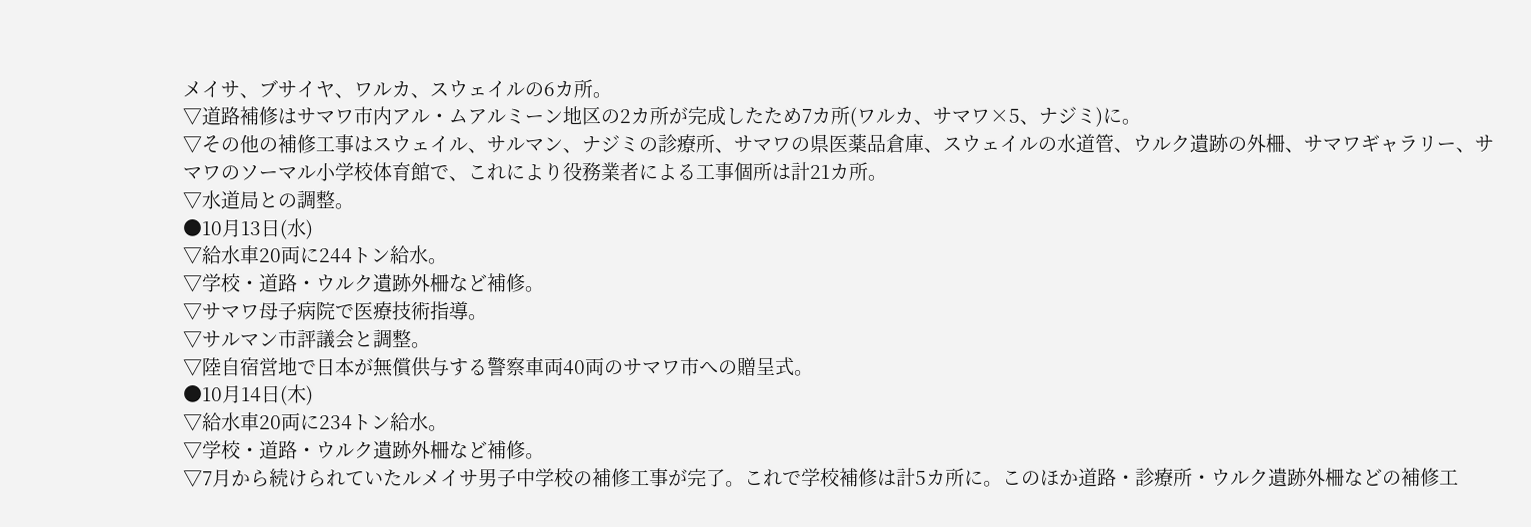メイサ、ブサイヤ、ワルカ、スウェイルの6カ所。
▽道路補修はサマワ市内アル・ムアルミーン地区の2カ所が完成したため7カ所(ワルカ、サマワ×5、ナジミ)に。
▽その他の補修工事はスウェイル、サルマン、ナジミの診療所、サマワの県医薬品倉庫、スウェイルの水道管、ウルク遺跡の外柵、サマワギャラリー、サマワのソーマル小学校体育館で、これにより役務業者による工事個所は計21カ所。
▽水道局との調整。
●10月13日(水)
▽給水車20両に244トン給水。
▽学校・道路・ウルク遺跡外柵など補修。
▽サマワ母子病院で医療技術指導。
▽サルマン市評議会と調整。
▽陸自宿営地で日本が無償供与する警察車両40両のサマワ市への贈呈式。
●10月14日(木)
▽給水車20両に234トン給水。
▽学校・道路・ウルク遺跡外柵など補修。
▽7月から続けられていたルメイサ男子中学校の補修工事が完了。これで学校補修は計5カ所に。このほか道路・診療所・ウルク遺跡外柵などの補修工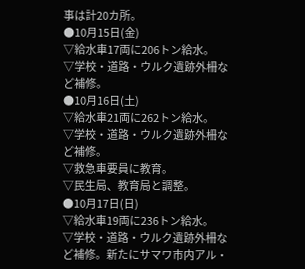事は計20カ所。
●10月15日(金)
▽給水車17両に206トン給水。
▽学校・道路・ウルク遺跡外柵など補修。
●10月16日(土)
▽給水車21両に262トン給水。
▽学校・道路・ウルク遺跡外柵など補修。
▽救急車要員に教育。
▽民生局、教育局と調整。
●10月17日(日)
▽給水車19両に236トン給水。
▽学校・道路・ウルク遺跡外柵など補修。新たにサマワ市内アル・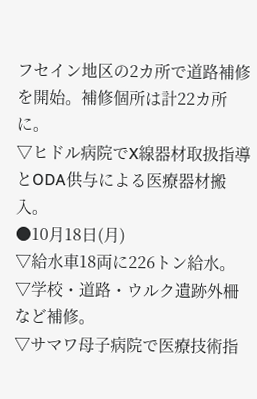フセイン地区の2カ所で道路補修を開始。補修個所は計22カ所に。
▽ヒドル病院でX線器材取扱指導とODA供与による医療器材搬入。
●10月18日(月)
▽給水車18両に226トン給水。
▽学校・道路・ウルク遺跡外柵など補修。
▽サマワ母子病院で医療技術指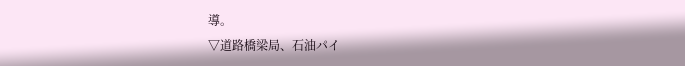導。
▽道路橋梁局、石油パイ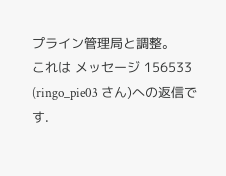プライン管理局と調整。
これは メッセージ 156533 (ringo_pie03 さん)への返信です.